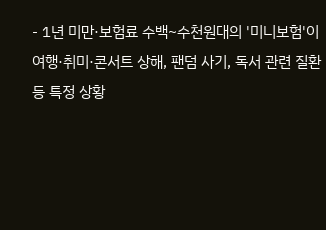- 1년 미만·보험료 수백~수천원대의 '미니보험'이 여행·취미·콘서트 상해, 팬덤 사기, 독서 관련 질환 등 특정 상황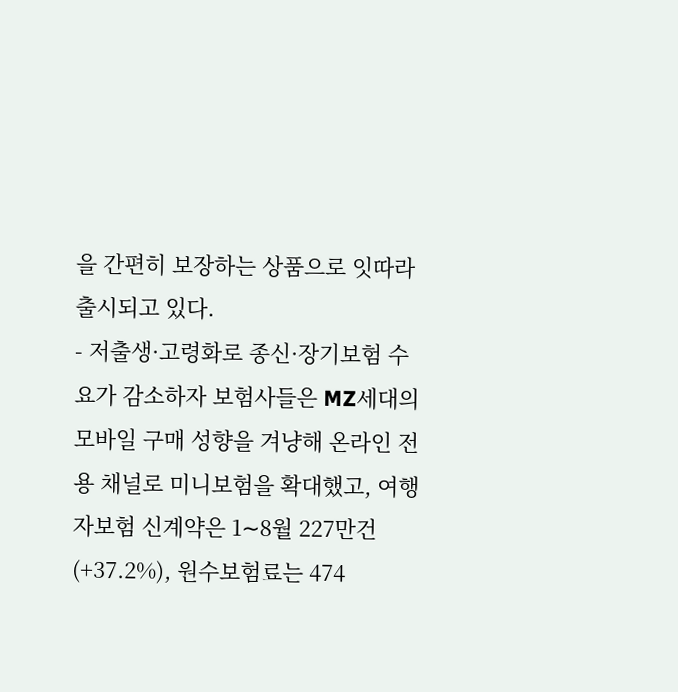을 간편히 보장하는 상품으로 잇따라 출시되고 있다.
- 저출생·고령화로 종신·장기보험 수요가 감소하자 보험사들은 MZ세대의 모바일 구매 성향을 겨냥해 온라인 전용 채널로 미니보험을 확대했고, 여행자보험 신계약은 1∼8월 227만건(+37.2%), 원수보험료는 474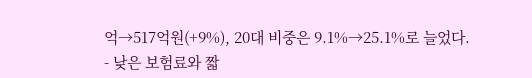억→517억원(+9%), 20대 비중은 9.1%→25.1%로 늘었다.
- 낮은 보험료와 짧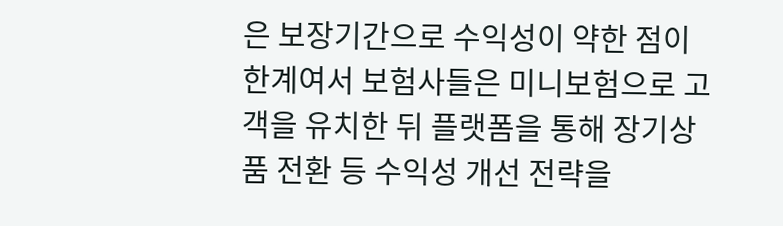은 보장기간으로 수익성이 약한 점이 한계여서 보험사들은 미니보험으로 고객을 유치한 뒤 플랫폼을 통해 장기상품 전환 등 수익성 개선 전략을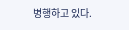병행하고 있다.